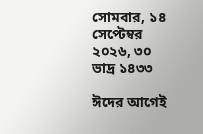সোমবার, ১৪ সেপ্টেম্বর ২০২৬, ৩০ ভাদ্র ১৪৩৩

ঈদের আগেই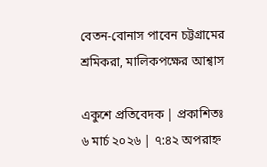বেতন-বোনাস পাবেন চট্টগ্রামের শ্রমিকরা, মালিকপক্ষের আশ্বাস

একুশে প্রতিবেদক | প্রকাশিতঃ ৬ মার্চ ২০২৬ | ৭:৪২ অপরাহ্ন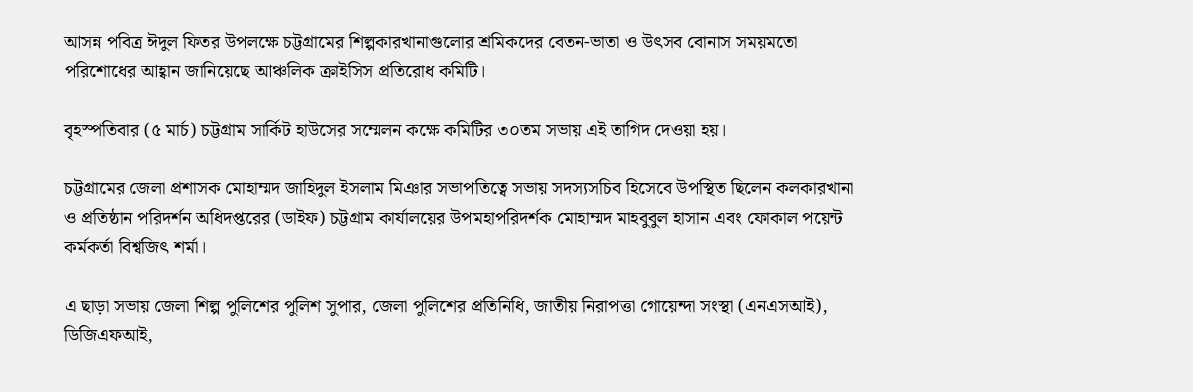আসন্ন পবিত্র ঈদুল ফিতর উপলক্ষে চট্টগ্রামের শিল্পকারখানাগুলোর শ্রমিকদের বেতন-ভাতা ও উৎসব বোনাস সময়মতো পরিশোধের আহ্বান জানিয়েছে আঞ্চলিক ক্রাইসিস প্রতিরোধ কমিটি।

বৃহস্পতিবার (৫ মার্চ) চট্টগ্রাম সার্কিট হাউসের সম্মেলন কক্ষে কমিটির ৩০তম সভায় এই তাগিদ দেওয়া হয়।

চট্টগ্রামের জেলা প্রশাসক মোহাম্মদ জাহিদুল ইসলাম মিঞার সভাপতিত্বে সভায় সদস্যসচিব হিসেবে উপস্থিত ছিলেন কলকারখানা ও প্রতিষ্ঠান পরিদর্শন অধিদপ্তরের (ডাইফ) চট্টগ্রাম কার্যালয়ের উপমহাপরিদর্শক মোহাম্মদ মাহবুবুল হাসান এবং ফোকাল পয়েন্ট কর্মকর্তা বিশ্বজিৎ শর্মা।

এ ছাড়া সভায় জেলা শিল্প পুলিশের পুলিশ সুপার, জেলা পুলিশের প্রতিনিধি, জাতীয় নিরাপত্তা গোয়েন্দা সংস্থা (এনএসআই), ডিজিএফআই,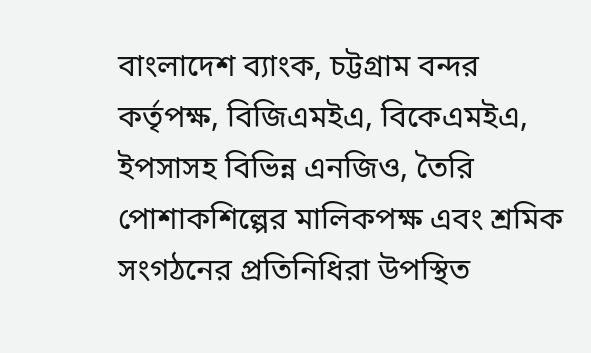বাংলাদেশ ব্যাংক, চট্টগ্রাম বন্দর কর্তৃপক্ষ, বিজিএমইএ, বিকেএমইএ, ইপসাসহ বিভিন্ন এনজিও, তৈরি পোশাকশিল্পের মালিকপক্ষ এবং শ্রমিক সংগঠনের প্রতিনিধিরা উপস্থিত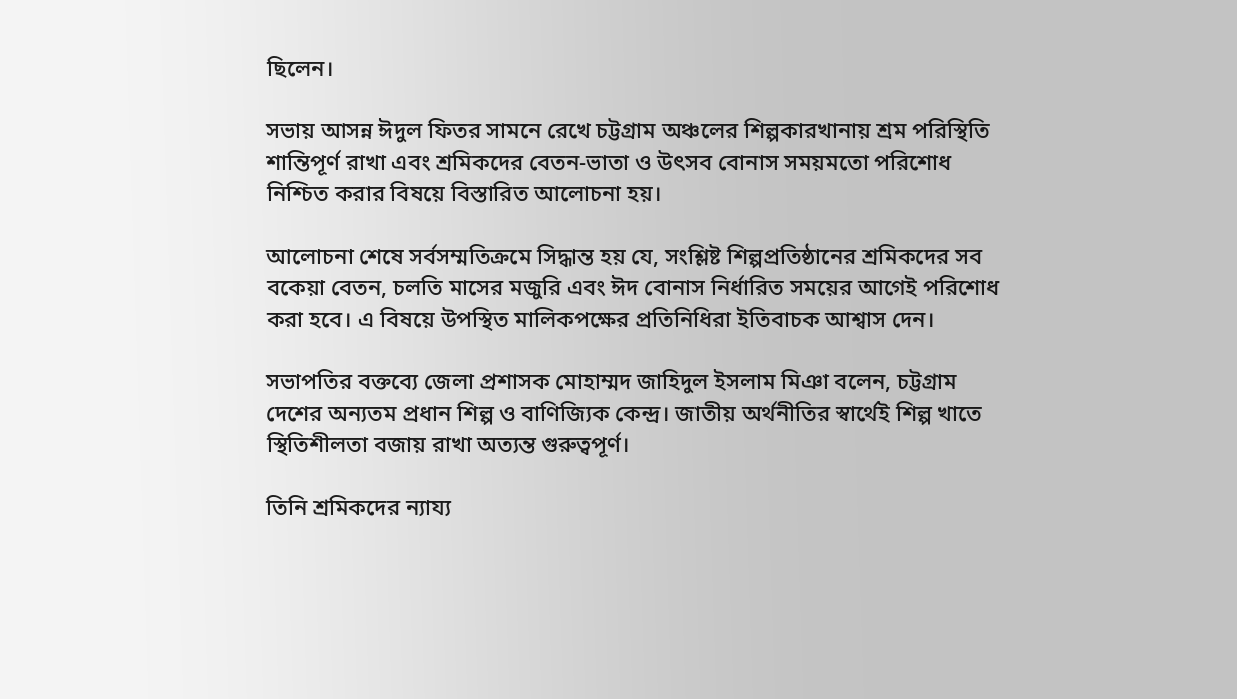ছিলেন।

সভায় আসন্ন ঈদুল ফিতর সামনে রেখে চট্টগ্রাম অঞ্চলের শিল্পকারখানায় শ্রম পরিস্থিতি শান্তিপূর্ণ রাখা এবং শ্রমিকদের বেতন-ভাতা ও উৎসব বোনাস সময়মতো পরিশোধ নিশ্চিত করার বিষয়ে বিস্তারিত আলোচনা হয়।

আলোচনা শেষে সর্বসম্মতিক্রমে সিদ্ধান্ত হয় যে, সংশ্লিষ্ট শিল্পপ্রতিষ্ঠানের শ্রমিকদের সব বকেয়া বেতন, চলতি মাসের মজুরি এবং ঈদ বোনাস নির্ধারিত সময়ের আগেই পরিশোধ করা হবে। এ বিষয়ে উপস্থিত মালিকপক্ষের প্রতিনিধিরা ইতিবাচক আশ্বাস দেন।

সভাপতির বক্তব্যে জেলা প্রশাসক মোহাম্মদ জাহিদুল ইসলাম মিঞা বলেন, চট্টগ্রাম দেশের অন্যতম প্রধান শিল্প ও বাণিজ্যিক কেন্দ্র। জাতীয় অর্থনীতির স্বার্থেই শিল্প খাতে স্থিতিশীলতা বজায় রাখা অত্যন্ত গুরুত্বপূর্ণ।

তিনি শ্রমিকদের ন্যায্য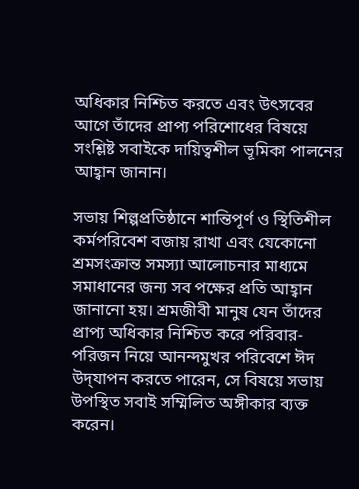অধিকার নিশ্চিত করতে এবং উৎসবের আগে তাঁদের প্রাপ্য পরিশোধের বিষয়ে সংশ্লিষ্ট সবাইকে দায়িত্বশীল ভূমিকা পালনের আহ্বান জানান।

সভায় শিল্পপ্রতিষ্ঠানে শান্তিপূর্ণ ও স্থিতিশীল কর্মপরিবেশ বজায় রাখা এবং যেকোনো শ্রমসংক্রান্ত সমস্যা আলোচনার মাধ্যমে সমাধানের জন্য সব পক্ষের প্রতি আহ্বান জানানো হয়। শ্রমজীবী মানুষ যেন তাঁদের প্রাপ্য অধিকার নিশ্চিত করে পরিবার-পরিজন নিয়ে আনন্দমুখর পরিবেশে ঈদ উদ্‌যাপন করতে পারেন, সে বিষয়ে সভায় উপস্থিত সবাই সম্মিলিত অঙ্গীকার ব্যক্ত করেন।